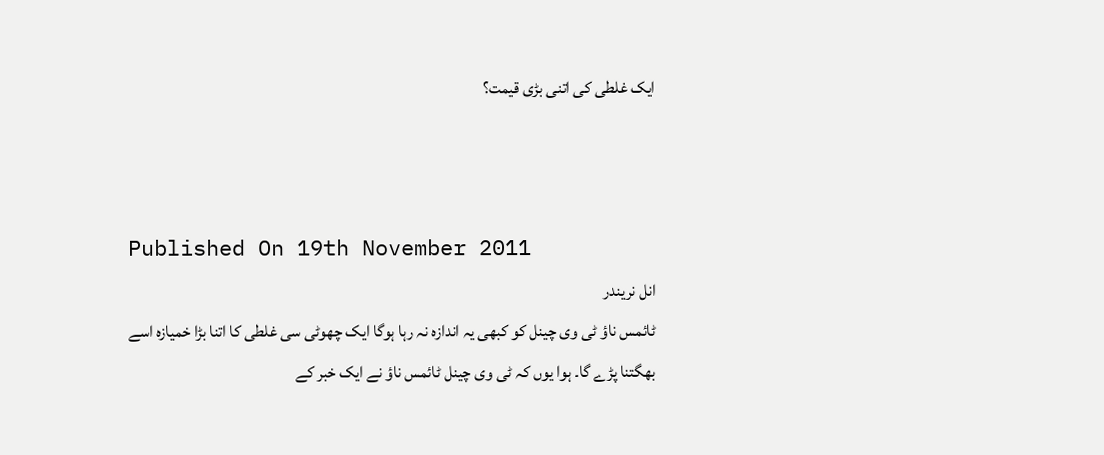ایک غلطی کی اتنی بڑی قیمت؟



Published On 19th November 2011
انل نریندر
ٹائمس ناؤ ٹی وی چینل کو کبھی یہ اندازہ نہ رہا ہوگا ایک چھوٹی سی غلطی کا اتنا بڑا خمیازہ اسے بھگتنا پڑے گا۔ ہوا یوں کہ ٹی وی چینل ٹائمس ناؤ نے ایک خبر کے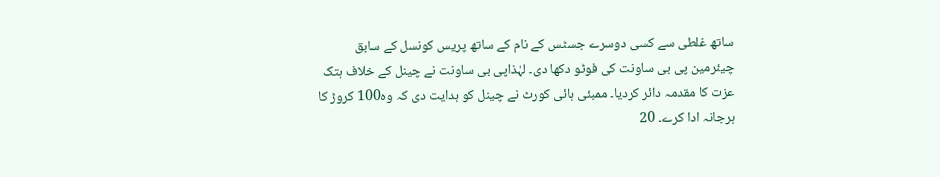ساتھ غلطی سے کسی دوسرے جسٹس کے نام کے ساتھ پریس کونسل کے سابق چیئرمین پی بی ساونت کی فوٹو دکھا دی۔ لہٰذاپی بی ساونت نے چینل کے خلاف ہتک عزت کا مقدمہ دائر کردیا۔ ممبئی ہائی کورٹ نے چینل کو ہدایت دی کہ وہ100 کروڑ کا ہرجانہ ادا کرے۔ 20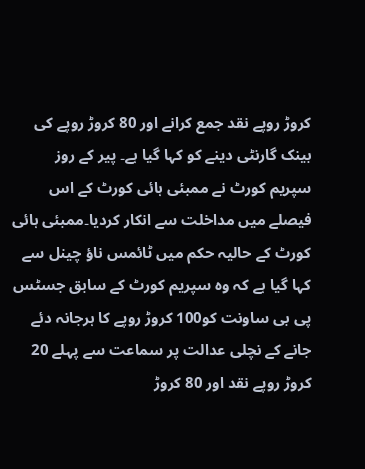کروڑ روپے نقد جمع کرانے اور 80 کروڑ روپے کی بینک گارنٹی دینے کو کہا گیا ہے۔ پیر کے روز سپریم کورٹ نے ممبئی ہائی کورٹ کے اس فیصلے میں مداخلت سے انکار کردیا۔ممبئی ہائی کورٹ کے حالیہ حکم میں ٹائمس ناؤ چینل سے کہا گیا ہے کہ وہ سپریم کورٹ کے سابق جسٹس پی بی ساونت کو100 کروڑ روپے کا ہرجانہ دئے جانے کے نچلی عدالت پر سماعت سے پہلے 20 کروڑ روپے نقد اور 80 کروڑ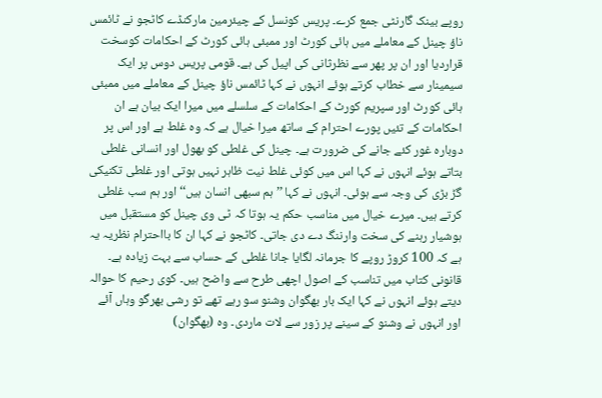روپے بینک گارنٹی جمع کرے۔ پریس کونسل کے چیئرمین مارکنڈے کاٹجو نے ٹائمس ناؤ چینل کے معاملے میں ہائی کورٹ اور ممبئی ہائی کورٹ کے احکامات کوسخت قراردیا اور ان پر پھر سے نظرثانی کی اپیل کی ہے۔ قومی پریس دوس پر ایک سیمینار سے خطاب کرتے ہوئے انہوں نے کہا ٹائمس ناؤ چینل کے معاملے میں ممبئی ہائی کورٹ اور سپریم کورٹ کے احکامات کے سلسلے میں میرا ایک بیان ہے ان احکامات کے تئیں پورے احترام کے ساتھ میرا خیال ہے کہ وہ غلط ہے اور اس پر دوبارہ غور کئے جانے کی ضرورت ہے۔ چینل کی غلطی کو بھول اور انسانی غلطی بتاتے ہوئے انہوں نے کہا اس میں کوئی غلط نیت ظاہر نہیں ہوتی اور غلطی تکنیکی گڑ بڑی کی وجہ سے ہوئی۔ انہوں نے کہا ’’ہم سبھی انسان ہیں‘‘ اور ہم سب غلطی کرتے ہیں۔ میرے خیال میں مناسب حکم یہ ہوتا کہ ٹی وی چینل کو مستقبل میں ہوشیار رہنے کی سخت وارننگ دے دی جاتی۔ کاٹجو نے کہا ان کا بااحترام نظریہ یہ ہے کہ 100 کروڑ روپے کا جرمانہ لگایا جانا غلطی کے حساب سے بہت زیادہ ہے۔ قانونی کتاب میں تناسب کے اصول اچھی طرح سے واضح ہیں۔ کوی رحیم کا حوالہ دیتے ہوئے انہوں نے کہا ایک بار بھگوان وشنو سو رہے تھے تو رشی بھرگو وہاں آئے اور انہوں نے وشنو کے سینے پر زور سے لات ماردی۔ وہ (بھگوان)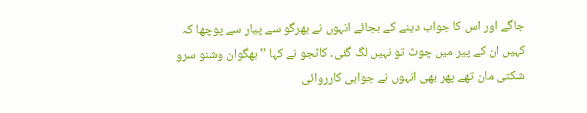جاگے اور اس کا جواب دینے کے بجائے انہوں نے بھرگو سے پیار سے پوچھا کہ کہیں ان کے پیر میں چوٹ تو نہیں لگ گئی۔ کاٹجو نے کہا ’’بھگوان وشنو سرو شکتی مان تھے پھر بھی انہوں نے جوابی کارروائی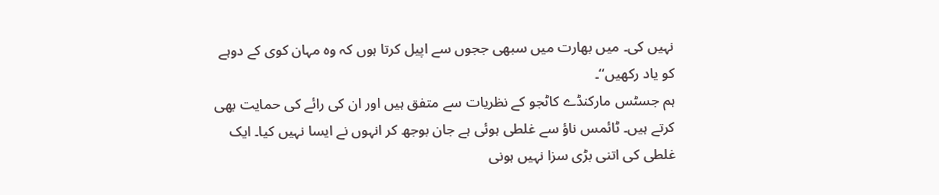نہیں کی۔ میں بھارت میں سبھی ججوں سے اپیل کرتا ہوں کہ وہ مہان کوی کے دوہے کو یاد رکھیں‘‘۔
ہم جسٹس مارکنڈے کاٹجو کے نظریات سے متفق ہیں اور ان کی رائے کی حمایت بھی کرتے ہیں۔ ٹائمس ناؤ سے غلطی ہوئی ہے جان بوجھ کر انہوں نے ایسا نہیں کیا۔ ایک غلطی کی اتنی بڑی سزا نہیں ہونی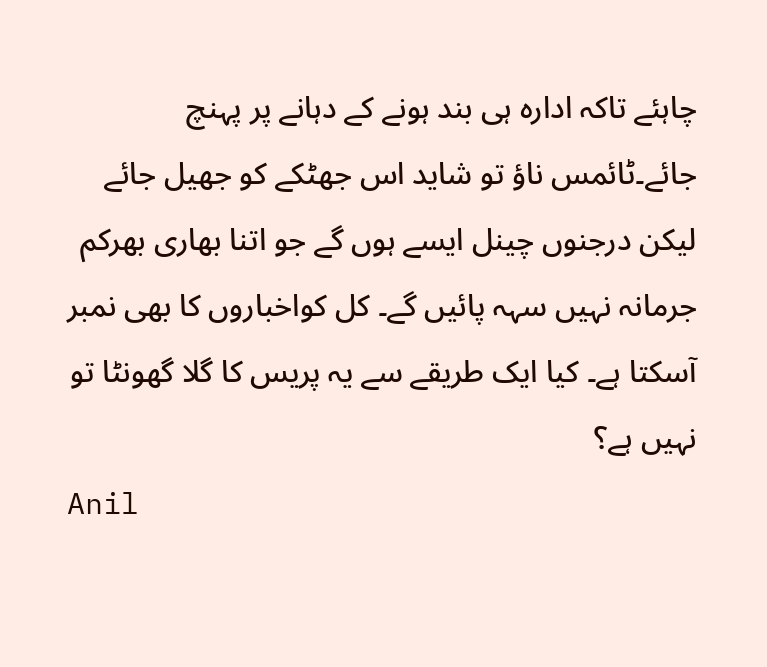چاہئے تاکہ ادارہ ہی بند ہونے کے دہانے پر پہنچ جائے۔ٹائمس ناؤ تو شاید اس جھٹکے کو جھیل جائے لیکن درجنوں چینل ایسے ہوں گے جو اتنا بھاری بھرکم جرمانہ نہیں سہہ پائیں گے۔ کل کواخباروں کا بھی نمبر آسکتا ہے۔ کیا ایک طریقے سے یہ پریس کا گلا گھونٹا تو نہیں ہے؟
Anil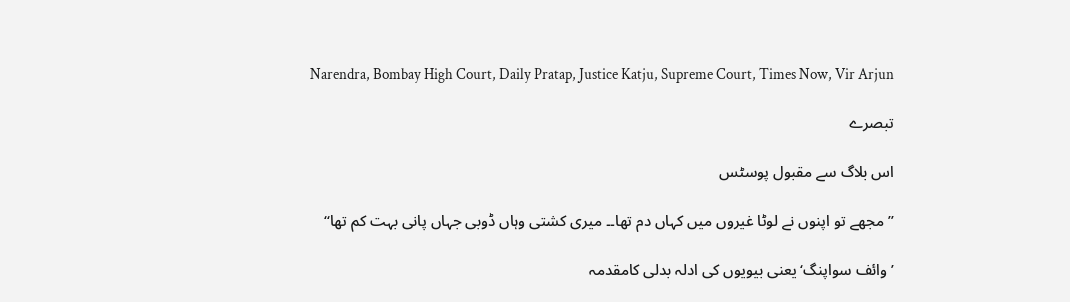Narendra, Bombay High Court, Daily Pratap, Justice Katju, Supreme Court, Times Now, Vir Arjun

تبصرے

اس بلاگ سے مقبول پوسٹس

’’مجھے تو اپنوں نے لوٹا غیروں میں کہاں دم تھا۔۔ میری کشتی وہاں ڈوبی جہاں پانی بہت کم تھا‘‘

’وائف سواپنگ‘ یعنی بیویوں کی ادلہ بدلی کامقدمہ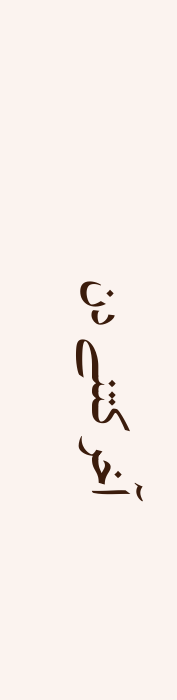آخر کتنے دن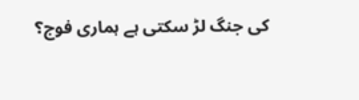کی جنگ لڑ سکتی ہے ہماری فوج؟